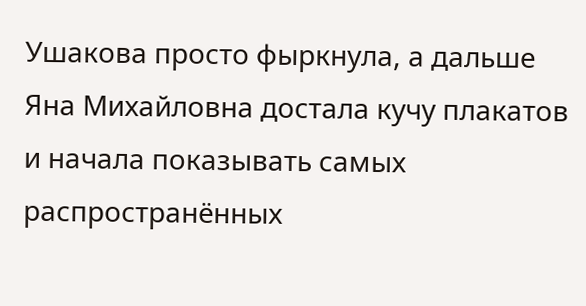Ушакова просто фыркнула, а дальше Яна Михайловна достала кучу плакатов и начала показывать самых распространённых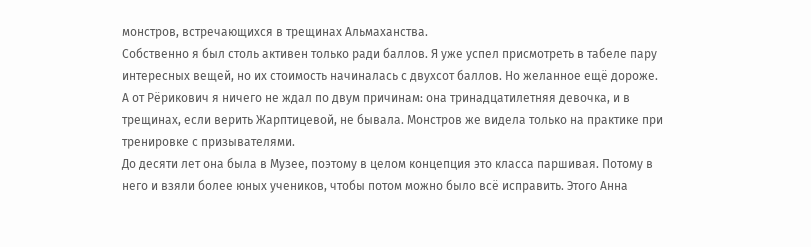монстров, встречающихся в трещинах Альмаханства.
Собственно я был столь активен только ради баллов. Я уже успел присмотреть в табеле пару интересных вещей, но их стоимость начиналась с двухсот баллов. Но желанное ещё дороже.
А от Рёрикович я ничего не ждал по двум причинам: она тринадцатилетняя девочка, и в трещинах, если верить Жарптицевой, не бывала. Монстров же видела только на практике при тренировке с призывателями.
До десяти лет она была в Музее, поэтому в целом концепция это класса паршивая. Потому в него и взяли более юных учеников, чтобы потом можно было всё исправить. Этого Анна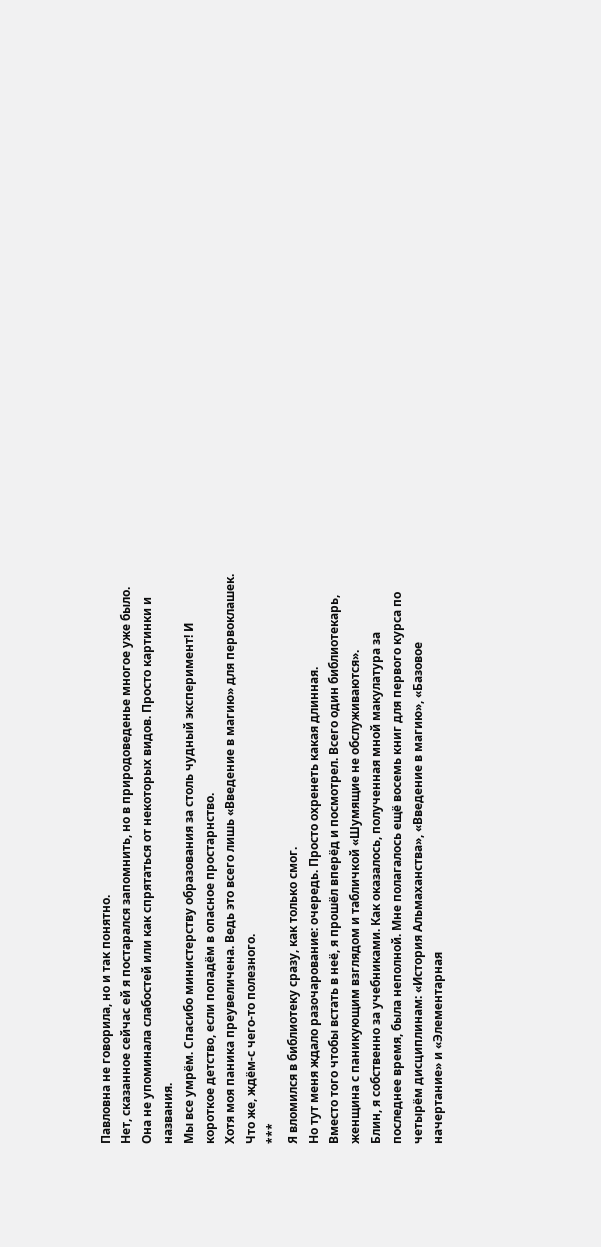Павловна не говорила, но и так понятно.
Нет, сказанное сейчас ей я постарался запомнить, но в природоведенье многое уже было. Она не упоминала слабостей или как спрятаться от некоторых видов. Просто картинки и названия.
Мы все умрём. Спасибо министерству образования за столь чудный эксперимент! И короткое детство, если попадём в опасное простарнство.
Хотя моя паника преувеличена. Ведь это всего лишь «Введение в магию» для первоклашек. Что же, ждём-с чего-то полезного.
***
Я вломился в библиотеку сразу, как только смог.
Но тут меня ждало разочарование: очередь. Просто охренеть какая длинная.
Вместо того чтобы встать в неё, я прошёл вперёд и посмотрел. Всего один библиотекарь, женщина с паникующим взглядом и табличкой «Шумящие не обслуживаются».
Блин, я собственно за учебниками. Как оказалось, полученная мной макулатура за последнее время, была неполной. Мне полагалось ещё восемь книг для первого курса по четырём дисциплинам: «История Альмаханства», «Введение в магию», «Базовое начертание» и «Элементарная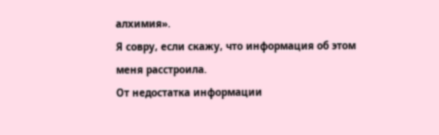алхимия».
Я совру, если скажу, что информация об этом меня расстроила.
От недостатка информации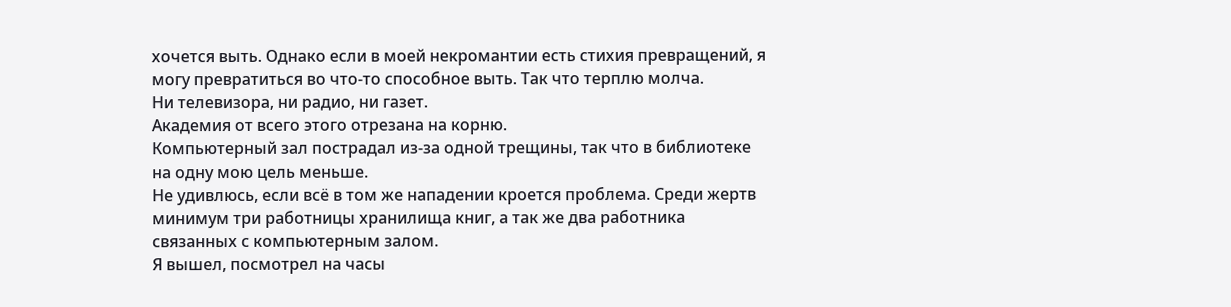хочется выть. Однако если в моей некромантии есть стихия превращений, я могу превратиться во что-то способное выть. Так что терплю молча.
Ни телевизора, ни радио, ни газет.
Академия от всего этого отрезана на корню.
Компьютерный зал пострадал из-за одной трещины, так что в библиотеке на одну мою цель меньше.
Не удивлюсь, если всё в том же нападении кроется проблема. Среди жертв минимум три работницы хранилища книг, а так же два работника связанных с компьютерным залом.
Я вышел, посмотрел на часы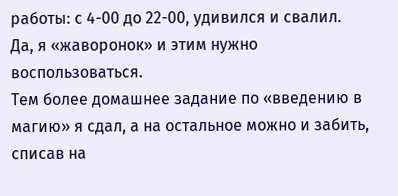работы: с 4-00 до 22-00, удивился и свалил.
Да, я «жаворонок» и этим нужно воспользоваться.
Тем более домашнее задание по «введению в магию» я сдал, а на остальное можно и забить, списав на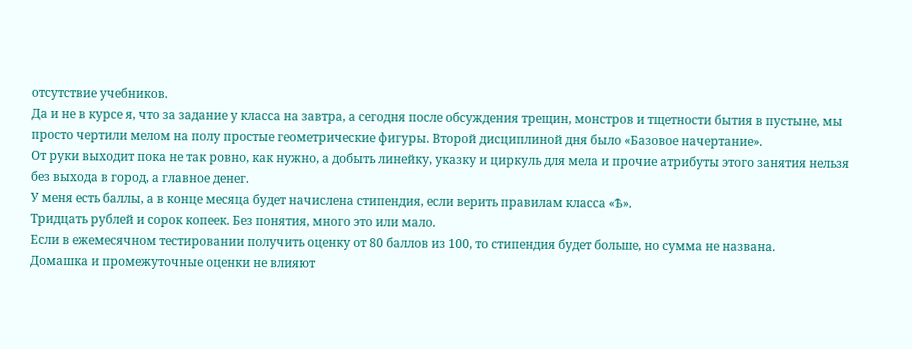отсутствие учебников.
Да и не в курсе я, что за задание у класса на завтра, а сегодня после обсуждения трещин, монстров и тщетности бытия в пустыне, мы просто чертили мелом на полу простые геометрические фигуры. Второй дисциплиной дня было «Базовое начертание».
От руки выходит пока не так ровно, как нужно, а добыть линейку, указку и циркуль для мела и прочие атрибуты этого занятия нельзя без выхода в город, а главное денег.
У меня есть баллы, а в конце месяца будет начислена стипендия, если верить правилам класса «Ѣ».
Тридцать рублей и сорок копеек. Без понятия, много это или мало.
Если в ежемесячном тестировании получить оценку от 80 баллов из 100, то стипендия будет больше, но сумма не названа.
Домашка и промежуточные оценки не влияют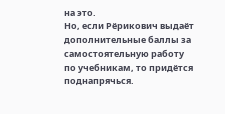на это.
Но, если Рёрикович выдаёт дополнительные баллы за самостоятельную работу по учебникам, то придётся поднапрячься.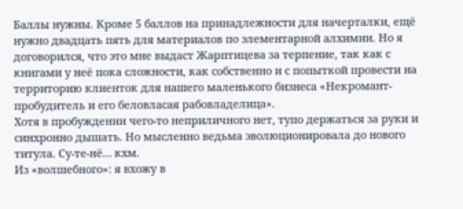Баллы нужны. Кроме 5 баллов на принадлежности для начерталки, ещё нужно двадцать пять для материалов по элементарной алхимии. Но я договорился, что это мне выдаст Жарптицева за терпение, так как с книгами у неё пока сложности, как собственно и с попыткой провести на территорию клиенток для нашего маленького бизнеса «Некромант-пробудитель и его беловласая рабовладелица».
Хотя в пробуждении чего-то неприличного нет, тупо держаться за руки и синхронно дышать. Но мысленно ведьма эволюционировала до нового титула. Су-те-нё… кхм.
Из «волшебного»: я вхожу в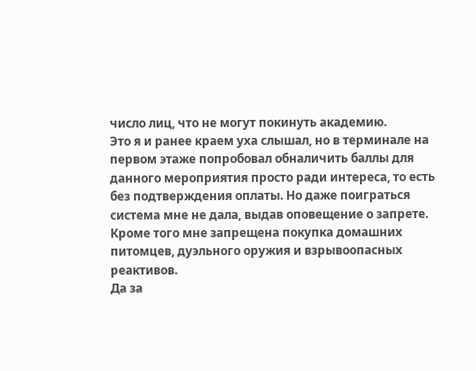число лиц, что не могут покинуть академию.
Это я и ранее краем уха слышал, но в терминале на первом этаже попробовал обналичить баллы для данного мероприятия просто ради интереса, то есть без подтверждения оплаты. Но даже поиграться система мне не дала, выдав оповещение о запрете.
Кроме того мне запрещена покупка домашних питомцев, дуэльного оружия и взрывоопасных реактивов.
Да за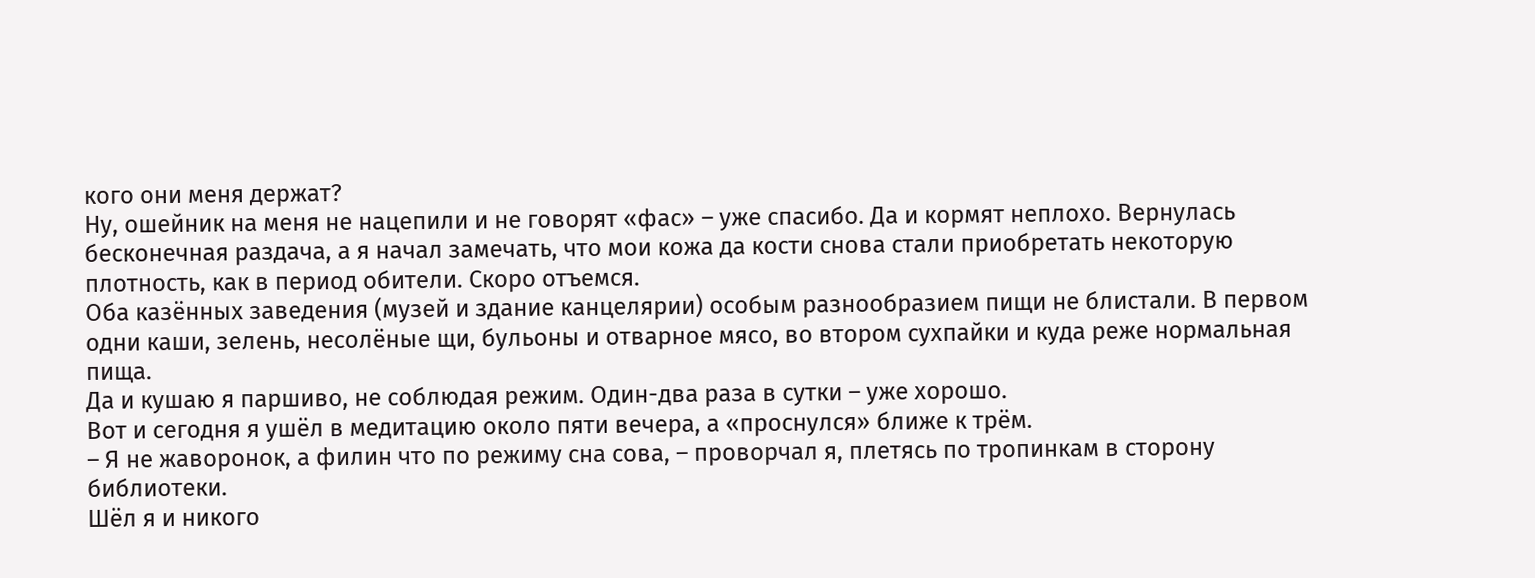кого они меня держат?
Ну, ошейник на меня не нацепили и не говорят «фас» – уже спасибо. Да и кормят неплохо. Вернулась бесконечная раздача, а я начал замечать, что мои кожа да кости снова стали приобретать некоторую плотность, как в период обители. Скоро отъемся.
Оба казённых заведения (музей и здание канцелярии) особым разнообразием пищи не блистали. В первом одни каши, зелень, несолёные щи, бульоны и отварное мясо, во втором сухпайки и куда реже нормальная пища.
Да и кушаю я паршиво, не соблюдая режим. Один-два раза в сутки – уже хорошо.
Вот и сегодня я ушёл в медитацию около пяти вечера, а «проснулся» ближе к трём.
– Я не жаворонок, а филин что по режиму сна сова, – проворчал я, плетясь по тропинкам в сторону библиотеки.
Шёл я и никого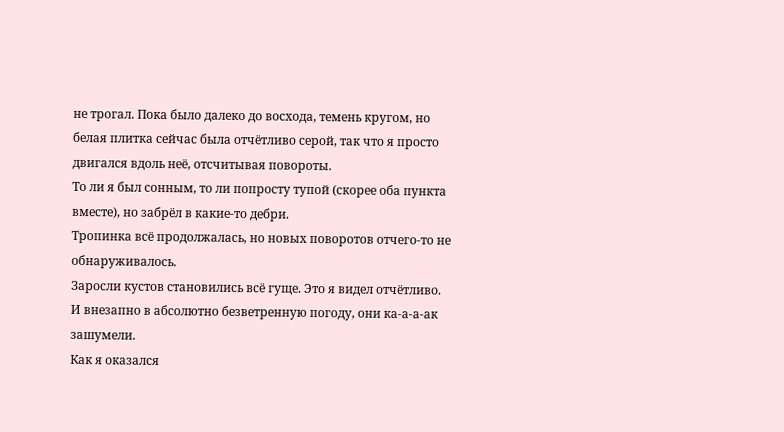не трогал. Пока было далеко до восхода, темень кругом, но белая плитка сейчас была отчётливо серой, так что я просто двигался вдоль неё, отсчитывая повороты.
То ли я был сонным, то ли попросту тупой (скорее оба пункта вместе), но забрёл в какие-то дебри.
Тропинка всё продолжалась, но новых поворотов отчего-то не обнаруживалось.
Заросли кустов становились всё гуще. Это я видел отчётливо.
И внезапно в абсолютно безветренную погоду, они ка-а-а-ак зашумели.
Как я оказался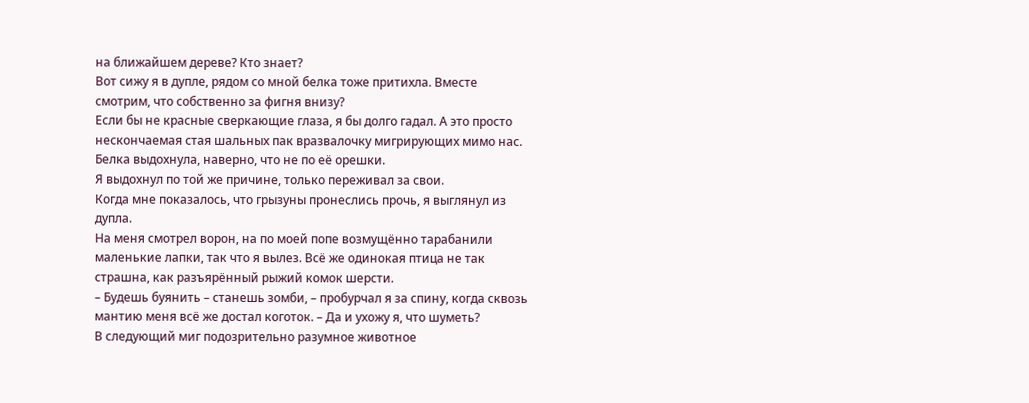на ближайшем дереве? Кто знает?
Вот сижу я в дупле, рядом со мной белка тоже притихла. Вместе смотрим, что собственно за фигня внизу?
Если бы не красные сверкающие глаза, я бы долго гадал. А это просто нескончаемая стая шальных пак вразвалочку мигрирующих мимо нас.
Белка выдохнула, наверно, что не по её орешки.
Я выдохнул по той же причине, только переживал за свои.
Когда мне показалось, что грызуны пронеслись прочь, я выглянул из дупла.
На меня смотрел ворон, на по моей попе возмущённо тарабанили маленькие лапки, так что я вылез. Всё же одинокая птица не так страшна, как разъярённый рыжий комок шерсти.
– Будешь буянить – станешь зомби, – пробурчал я за спину, когда сквозь мантию меня всё же достал коготок. – Да и ухожу я, что шуметь?
В следующий миг подозрительно разумное животное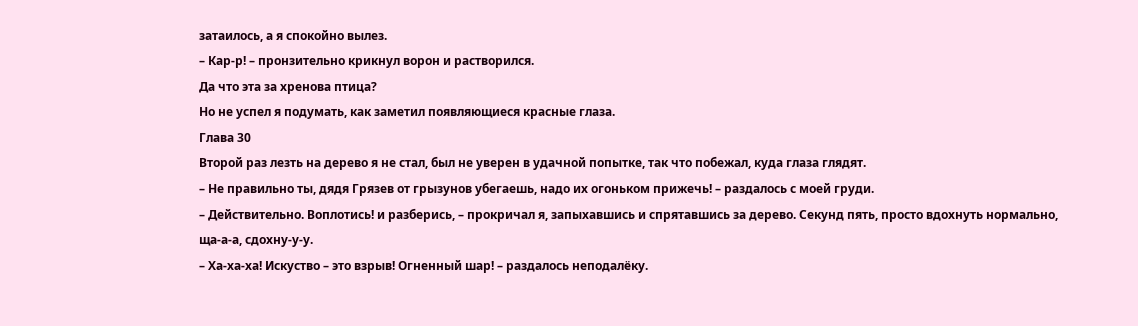затаилось, а я спокойно вылез.
– Кар-р! – пронзительно крикнул ворон и растворился.
Да что эта за хренова птица?
Но не успел я подумать, как заметил появляющиеся красные глаза.
Глава 30
Второй раз лезть на дерево я не стал, был не уверен в удачной попытке, так что побежал, куда глаза глядят.
– Не правильно ты, дядя Грязев от грызунов убегаешь, надо их огоньком прижечь! – раздалось с моей груди.
– Действительно. Воплотись! и разберись, – прокричал я, запыхавшись и спрятавшись за дерево. Секунд пять, просто вдохнуть нормально, ща-а-а, сдохну-у-у.
– Ха-ха-ха! Искуство – это взрыв! Огненный шар! – раздалось неподалёку.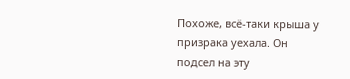Похоже, всё-таки крыша у призрака уехала. Он подсел на эту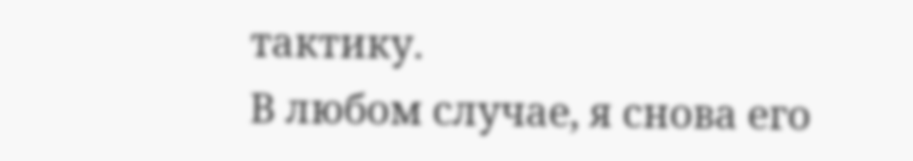тактику.
В любом случае, я снова его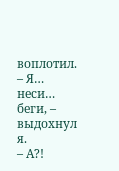воплотил.
– Я… неси… беги, – выдохнул я.
– А?!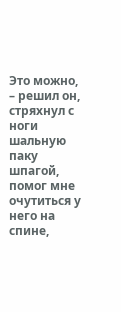Это можно, – решил он, стряхнул с ноги шальную паку шпагой, помог мне очутиться у него на спине,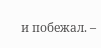и побежал. –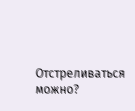Отстреливаться можно?